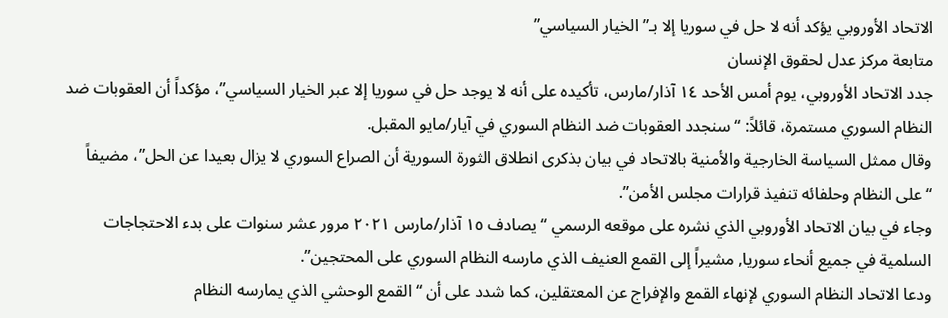الاتحاد الأوروبي يؤكد أنه لا حل في سوريا إلا بـ”الخيار السياسي”
متابعة مركز عدل لحقوق الإنسان
جدد الاتحاد الأوروبي، يوم أمس الأحد ١٤ آذار/مارس، تأكيده على أنه لا يوجد حل في سوريا إلا عبر الخيار السياسي”، مؤكداً أن العقوبات ضد النظام السوري مستمرة، قائلاً: “سنجدد العقوبات ضد النظام السوري في آيار/مايو المقبل.
وقال ممثل السياسة الخارجية والأمنية بالاتحاد في بيان بذكرى انطلاق الثورة السورية أن الصراع السوري لا يزال بعيدا عن الحل”، مضيفاً “على النظام وحلفائه تنفيذ قرارات مجلس الأمن”.
وجاء في بيان الاتحاد الأوروبي الذي نشره على موقعه الرسمي “يصادف ١٥ آذار/مارس ٢٠٢١ مرور عشر سنوات على بدء الاحتجاجات السلمية في جميع أنحاء سوريا, مشيراً إلى القمع العنيف الذي مارسه النظام السوري على المحتجين”.
ودعا الاتحاد النظام السوري لإنهاء القمع والإفراج عن المعتقلين، كما شدد على أن “القمع الوحشي الذي يمارسه النظام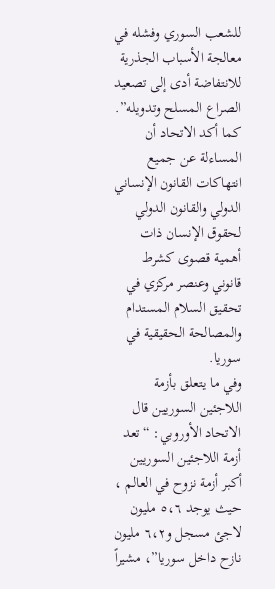للشعب السوري وفشله في معالجة الأسباب الجذرية للانتفاضة أدى إلى تصعيد الصراع المسلح وتدويله”.
كما أكد الاتحاد أن المساءلة عن جميع انتهاكات القانون الإنساني الدولي والقانون الدولي لحقوق الإنسان ذات أهمية قصوى كشرط قانوني وعنصر مركزي في تحقيق السلام المستدام والمصالحة الحقيقية في سوريا.
وفي ما يتعلق بأزمة اللاجئين السوريين قال الاتحاد الأوروبي: “تعد أزمة اللاجئين السوريين أكبر أزمة نزوح في العالم ، حيث يوجد ٥،٦ مليون لاجئ مسجل و٦،٢ مليون نازح داخل سوريا”، مشيراً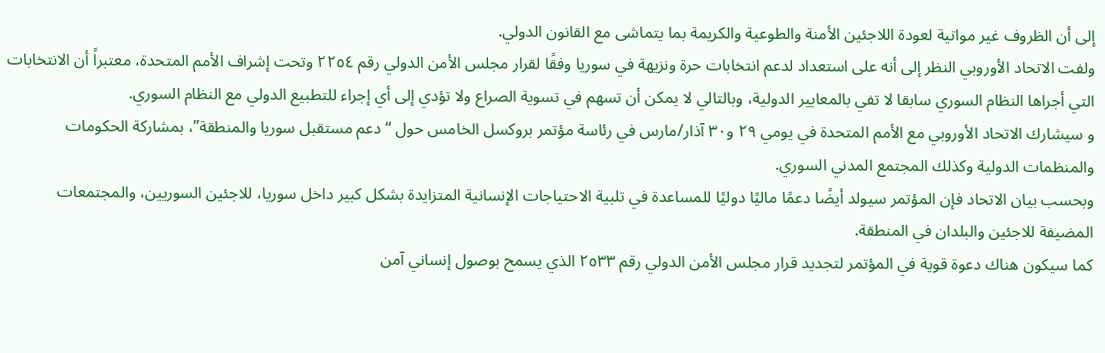إلى أن الظروف غير مواتية لعودة اللاجئين الأمنة والطوعية والكريمة بما يتماشى مع القانون الدولي.
ولفت الاتحاد الأوروبي النظر إلى أنه على استعداد لدعم انتخابات حرة ونزيهة في سوريا وفقًا لقرار مجلس الأمن الدولي رقم ٢٢٥٤ وتحت إشراف الأمم المتحدة، معتبراً أن الانتخابات التي أجراها النظام السوري سابقا لا تفي بالمعايير الدولية، وبالتالي لا يمكن أن تسهم في تسوية الصراع ولا تؤدي إلى أي إجراء للتطبيع الدولي مع النظام السوري.
و سيشارك الاتحاد الأوروبي مع الأمم المتحدة في يومي ٢٩ و٣٠ آذار/مارس في رئاسة مؤتمر بروكسل الخامس حول “دعم مستقبل سوريا والمنطقة”، بمشاركة الحكومات والمنظمات الدولية وكذلك المجتمع المدني السوري.
وبحسب بيان الاتحاد فإن المؤتمر سيولد أيضًا دعمًا ماليًا دوليًا للمساعدة في تلبية الاحتياجات الإنسانية المتزايدة بشكل كبير داخل سوريا، للاجئين السوريين، والمجتمعات المضيفة للاجئين والبلدان في المنطقة.
كما سيكون هناك دعوة قوية في المؤتمر لتجديد قرار مجلس الأمن الدولي رقم ٢٥٣٣ الذي يسمح بوصول إنساني آمن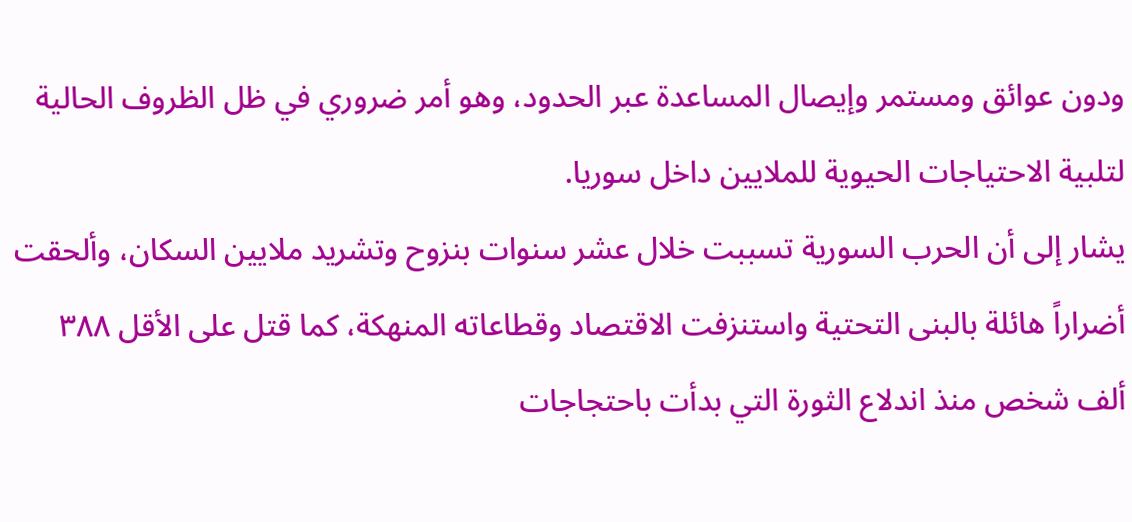ودون عوائق ومستمر وإيصال المساعدة عبر الحدود، وهو أمر ضروري في ظل الظروف الحالية لتلبية الاحتياجات الحيوية للملايين داخل سوريا.
يشار إلى أن الحرب السورية تسببت خلال عشر سنوات بنزوح وتشريد ملايين السكان، وألحقت أضراراً هائلة بالبنى التحتية واستنزفت الاقتصاد وقطاعاته المنهكة، كما قتل على الأقل ٣٨٨ ألف شخص منذ اندلاع الثورة التي بدأت باحتجاجات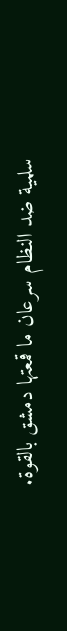سلمية ضد النظام سرعان ما قمعتها دمشق بالقوة.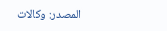المصدر: وكالات